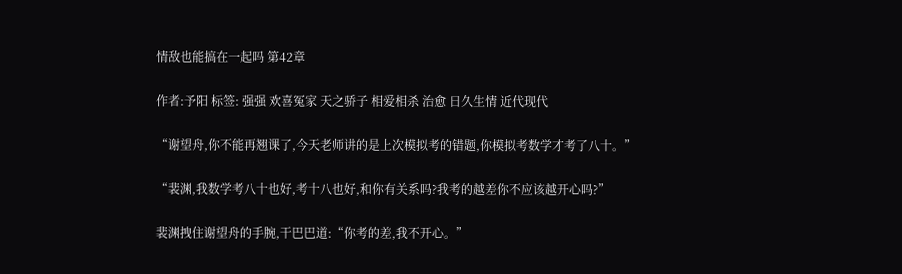情敌也能搞在一起吗 第42章

作者:予阳 标签: 强强 欢喜冤家 天之骄子 相爱相杀 治愈 日久生情 近代现代

“谢望舟,你不能再翘课了,今天老师讲的是上次模拟考的错题,你模拟考数学才考了八十。”

“裴渊,我数学考八十也好,考十八也好,和你有关系吗?我考的越差你不应该越开心吗?”

裴渊拽住谢望舟的手腕,干巴巴道:“你考的差,我不开心。”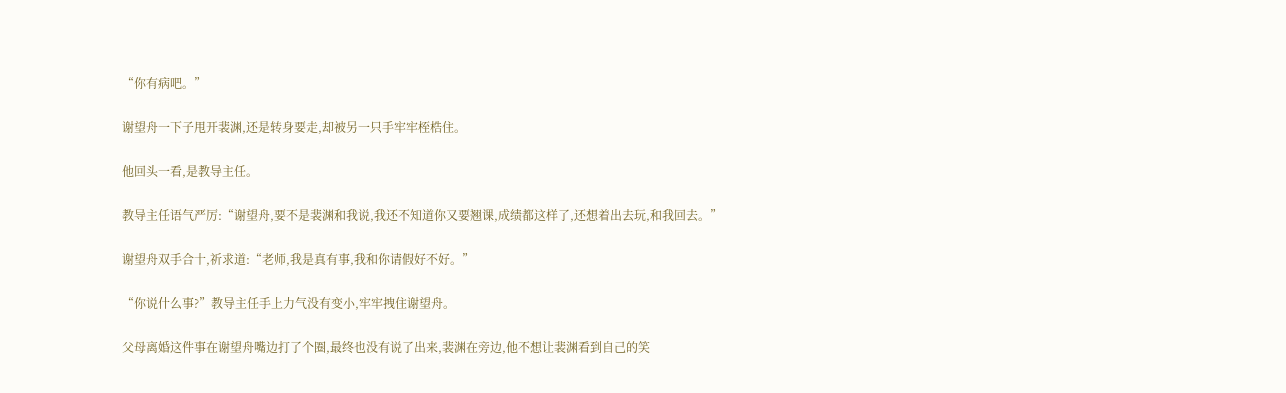“你有病吧。”

谢望舟一下子甩开裴渊,还是转身要走,却被另一只手牢牢桎梏住。

他回头一看,是教导主任。

教导主任语气严厉:“谢望舟,要不是裴渊和我说,我还不知道你又要翘课,成绩都这样了,还想着出去玩,和我回去。”

谢望舟双手合十,祈求道:“老师,我是真有事,我和你请假好不好。”

“你说什么事?”教导主任手上力气没有变小,牢牢拽住谢望舟。

父母离婚这件事在谢望舟嘴边打了个圈,最终也没有说了出来,裴渊在旁边,他不想让裴渊看到自己的笑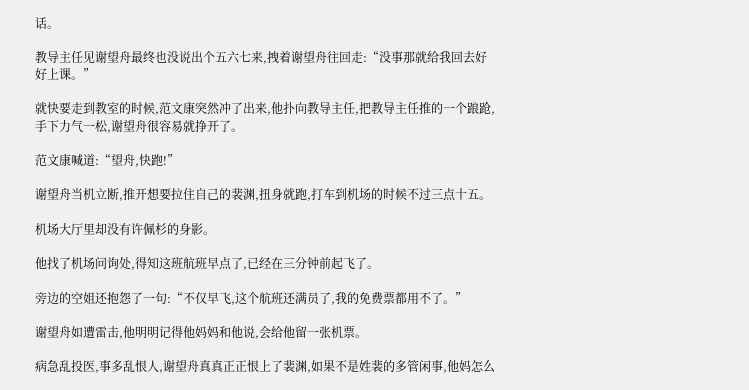话。

教导主任见谢望舟最终也没说出个五六七来,拽着谢望舟往回走:“没事那就给我回去好好上课。”

就快要走到教室的时候,范文康突然冲了出来,他扑向教导主任,把教导主任推的一个踉跄,手下力气一松,谢望舟很容易就挣开了。

范文康喊道:“望舟,快跑!”

谢望舟当机立断,推开想要拉住自己的裴渊,扭身就跑,打车到机场的时候不过三点十五。

机场大厅里却没有许佩杉的身影。

他找了机场问询处,得知这班航班早点了,已经在三分钟前起飞了。

旁边的空姐还抱怨了一句:“不仅早飞,这个航班还满员了,我的免费票都用不了。”

谢望舟如遭雷击,他明明记得他妈妈和他说,会给他留一张机票。

病急乱投医,事多乱恨人,谢望舟真真正正恨上了裴渊,如果不是姓裴的多管闲事,他妈怎么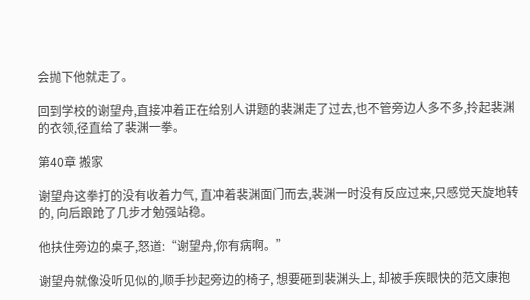会抛下他就走了。

回到学校的谢望舟,直接冲着正在给别人讲题的裴渊走了过去,也不管旁边人多不多,拎起裴渊的衣领,径直给了裴渊一拳。

第40章 搬家

谢望舟这拳打的没有收着力气, 直冲着裴渊面门而去,裴渊一时没有反应过来,只感觉天旋地转的, 向后踉跄了几步才勉强站稳。

他扶住旁边的桌子,怒道:“谢望舟,你有病啊。”

谢望舟就像没听见似的,顺手抄起旁边的椅子, 想要砸到裴渊头上, 却被手疾眼快的范文康抱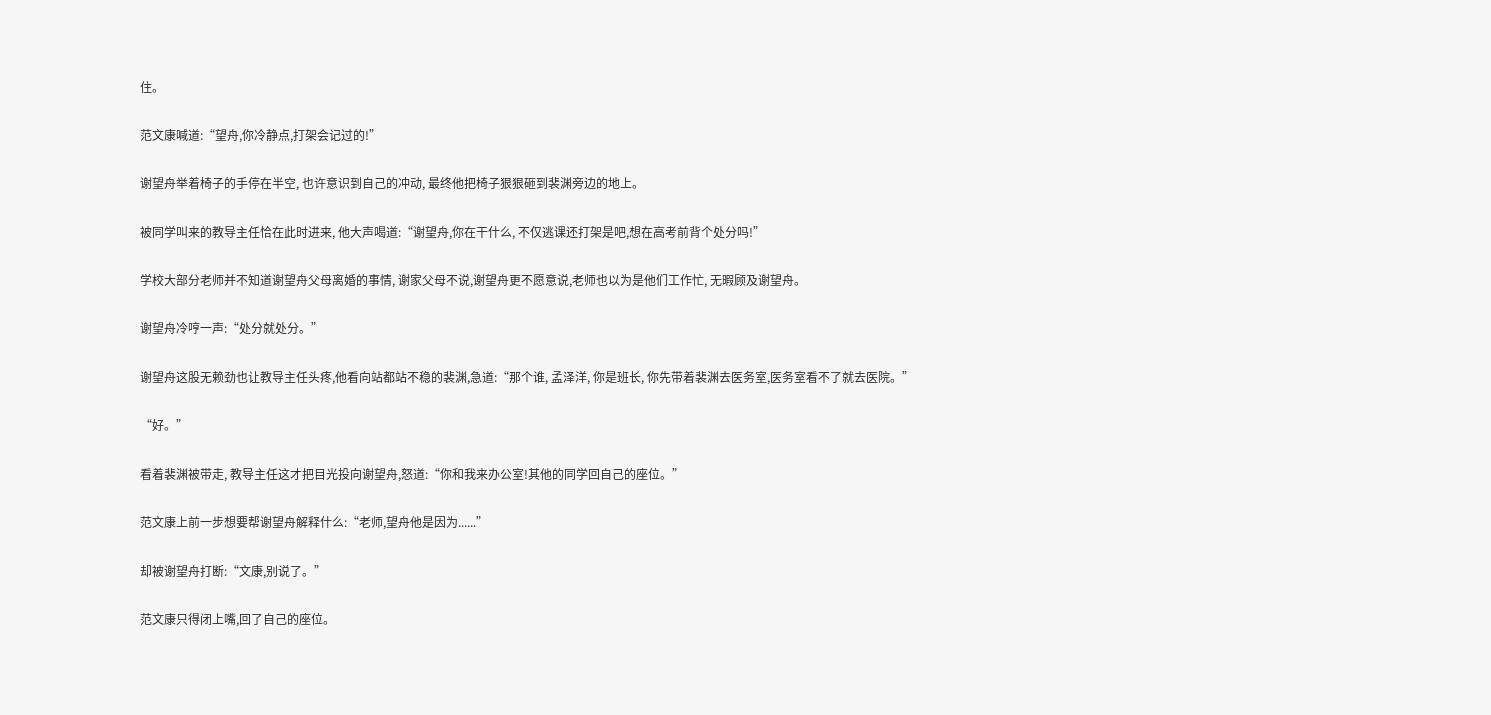住。

范文康喊道:“望舟,你冷静点,打架会记过的!”

谢望舟举着椅子的手停在半空, 也许意识到自己的冲动, 最终他把椅子狠狠砸到裴渊旁边的地上。

被同学叫来的教导主任恰在此时进来, 他大声喝道:“谢望舟,你在干什么, 不仅逃课还打架是吧,想在高考前背个处分吗!”

学校大部分老师并不知道谢望舟父母离婚的事情, 谢家父母不说,谢望舟更不愿意说,老师也以为是他们工作忙, 无暇顾及谢望舟。

谢望舟冷哼一声:“处分就处分。”

谢望舟这股无赖劲也让教导主任头疼,他看向站都站不稳的裴渊,急道:“那个谁, 孟泽洋, 你是班长, 你先带着裴渊去医务室,医务室看不了就去医院。”

“好。”

看着裴渊被带走, 教导主任这才把目光投向谢望舟,怒道:“你和我来办公室!其他的同学回自己的座位。”

范文康上前一步想要帮谢望舟解释什么:“老师,望舟他是因为......”

却被谢望舟打断:“文康,别说了。”

范文康只得闭上嘴,回了自己的座位。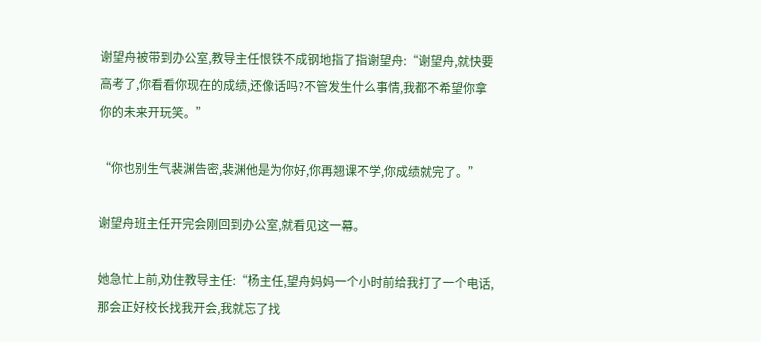谢望舟被带到办公室,教导主任恨铁不成钢地指了指谢望舟:“谢望舟,就快要高考了,你看看你现在的成绩,还像话吗?不管发生什么事情,我都不希望你拿你的未来开玩笑。”

“你也别生气裴渊告密,裴渊他是为你好,你再翘课不学,你成绩就完了。”

谢望舟班主任开完会刚回到办公室,就看见这一幕。

她急忙上前,劝住教导主任:“杨主任,望舟妈妈一个小时前给我打了一个电话,那会正好校长找我开会,我就忘了找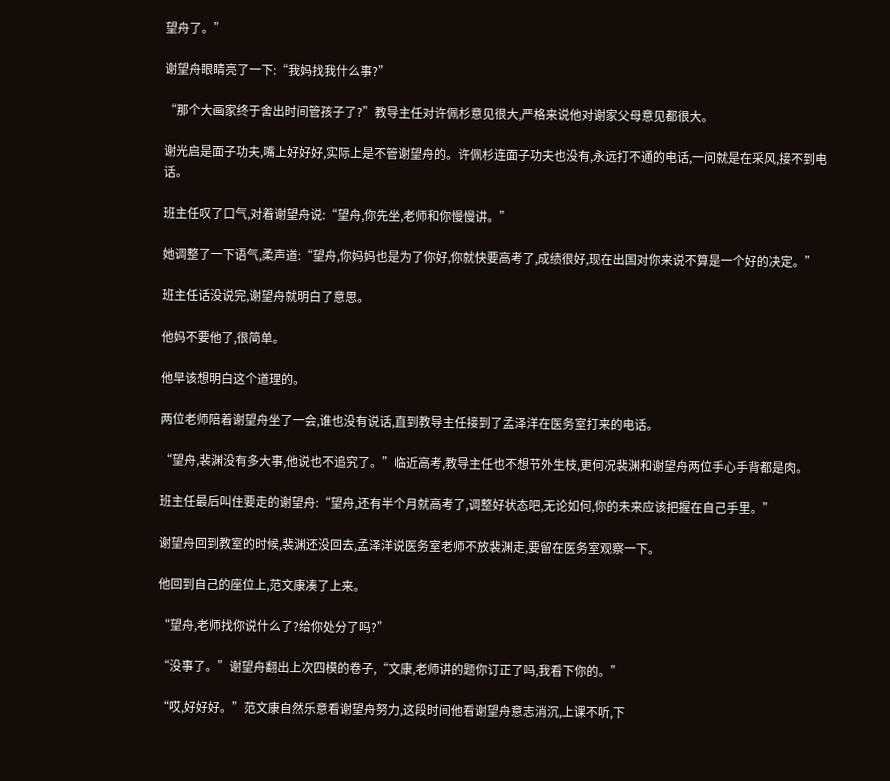望舟了。”

谢望舟眼睛亮了一下:“我妈找我什么事?”

“那个大画家终于舍出时间管孩子了?”教导主任对许佩杉意见很大,严格来说他对谢家父母意见都很大。

谢光启是面子功夫,嘴上好好好,实际上是不管谢望舟的。许佩杉连面子功夫也没有,永远打不通的电话,一问就是在采风,接不到电话。

班主任叹了口气,对着谢望舟说:“望舟,你先坐,老师和你慢慢讲。”

她调整了一下语气,柔声道:“望舟,你妈妈也是为了你好,你就快要高考了,成绩很好,现在出国对你来说不算是一个好的决定。”

班主任话没说完,谢望舟就明白了意思。

他妈不要他了,很简单。

他早该想明白这个道理的。

两位老师陪着谢望舟坐了一会,谁也没有说话,直到教导主任接到了孟泽洋在医务室打来的电话。

“望舟,裴渊没有多大事,他说也不追究了。”临近高考,教导主任也不想节外生枝,更何况裴渊和谢望舟两位手心手背都是肉。

班主任最后叫住要走的谢望舟:“望舟,还有半个月就高考了,调整好状态吧,无论如何,你的未来应该把握在自己手里。”

谢望舟回到教室的时候,裴渊还没回去,孟泽洋说医务室老师不放裴渊走,要留在医务室观察一下。

他回到自己的座位上,范文康凑了上来。

“望舟,老师找你说什么了?给你处分了吗?”

“没事了。”谢望舟翻出上次四模的卷子,“文康,老师讲的题你订正了吗,我看下你的。”

“哎,好好好。”范文康自然乐意看谢望舟努力,这段时间他看谢望舟意志消沉,上课不听,下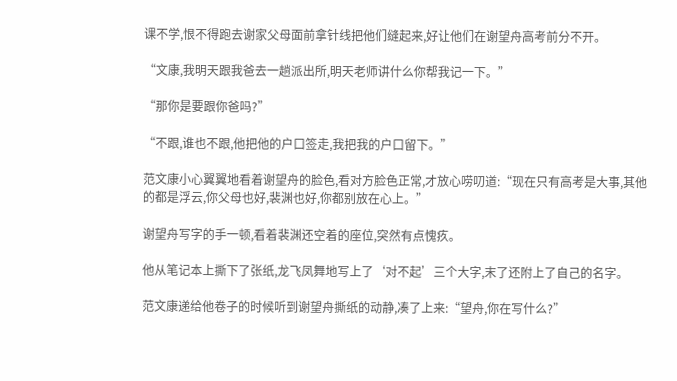课不学,恨不得跑去谢家父母面前拿针线把他们缝起来,好让他们在谢望舟高考前分不开。

“文康,我明天跟我爸去一趟派出所,明天老师讲什么你帮我记一下。”

“那你是要跟你爸吗?”

“不跟,谁也不跟,他把他的户口签走,我把我的户口留下。”

范文康小心翼翼地看着谢望舟的脸色,看对方脸色正常,才放心唠叨道:“现在只有高考是大事,其他的都是浮云,你父母也好,裴渊也好,你都别放在心上。”

谢望舟写字的手一顿,看着裴渊还空着的座位,突然有点愧疚。

他从笔记本上撕下了张纸,龙飞凤舞地写上了‘对不起’三个大字,末了还附上了自己的名字。

范文康递给他卷子的时候听到谢望舟撕纸的动静,凑了上来:“望舟,你在写什么?”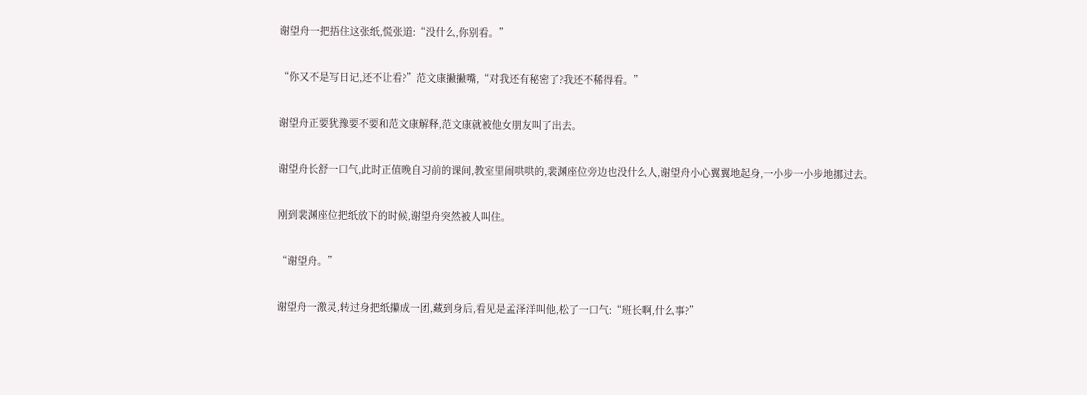谢望舟一把捂住这张纸,慌张道:“没什么,你别看。”

“你又不是写日记,还不让看?”范文康撇撇嘴,“对我还有秘密了?我还不稀得看。”

谢望舟正要犹豫要不要和范文康解释,范文康就被他女朋友叫了出去。

谢望舟长舒一口气,此时正值晚自习前的课间,教室里闹哄哄的,裴渊座位旁边也没什么人,谢望舟小心翼翼地起身,一小步一小步地挪过去。

刚到裴渊座位把纸放下的时候,谢望舟突然被人叫住。

“谢望舟。”

谢望舟一激灵,转过身把纸攥成一团,藏到身后,看见是孟泽洋叫他,松了一口气:“班长啊,什么事?”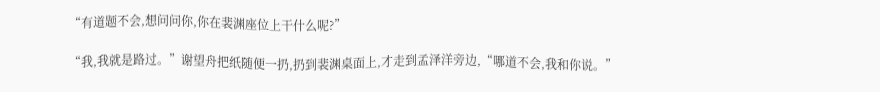“有道题不会,想问问你,你在裴渊座位上干什么呢?”

“我,我就是路过。”谢望舟把纸随便一扔,扔到裴渊桌面上,才走到孟泽洋旁边,“哪道不会,我和你说。”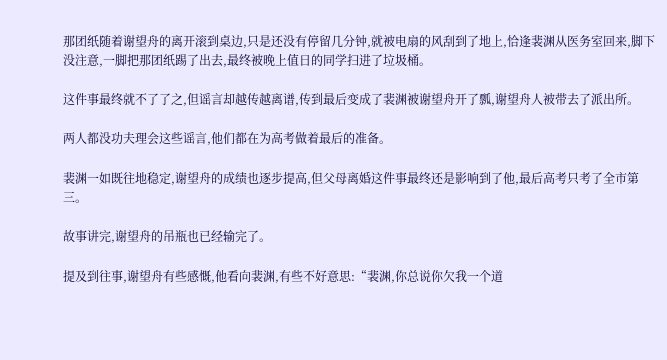那团纸随着谢望舟的离开滚到桌边,只是还没有停留几分钟,就被电扇的风刮到了地上,恰逢裴渊从医务室回来,脚下没注意,一脚把那团纸踢了出去,最终被晚上值日的同学扫进了垃圾桶。

这件事最终就不了了之,但谣言却越传越离谱,传到最后变成了裴渊被谢望舟开了瓢,谢望舟人被带去了派出所。

两人都没功夫理会这些谣言,他们都在为高考做着最后的准备。

裴渊一如既往地稳定,谢望舟的成绩也逐步提高,但父母离婚这件事最终还是影响到了他,最后高考只考了全市第三。

故事讲完,谢望舟的吊瓶也已经输完了。

提及到往事,谢望舟有些感慨,他看向裴渊,有些不好意思:“裴渊,你总说你欠我一个道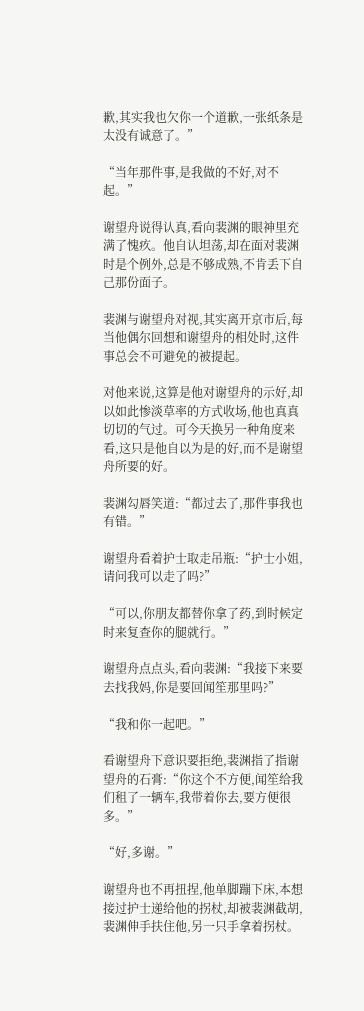歉,其实我也欠你一个道歉,一张纸条是太没有诚意了。”

“当年那件事,是我做的不好,对不起。”

谢望舟说得认真,看向裴渊的眼神里充满了愧疚。他自认坦荡,却在面对裴渊时是个例外,总是不够成熟,不肯丢下自己那份面子。

裴渊与谢望舟对视,其实离开京市后,每当他偶尔回想和谢望舟的相处时,这件事总会不可避免的被提起。

对他来说,这算是他对谢望舟的示好,却以如此惨淡草率的方式收场,他也真真切切的气过。可今天换另一种角度来看,这只是他自以为是的好,而不是谢望舟所要的好。

裴渊勾唇笑道:“都过去了,那件事我也有错。”

谢望舟看着护士取走吊瓶:“护士小姐,请问我可以走了吗?”

“可以,你朋友都替你拿了药,到时候定时来复查你的腿就行。”

谢望舟点点头,看向裴渊:“我接下来要去找我妈,你是要回闻笙那里吗?”

“我和你一起吧。”

看谢望舟下意识要拒绝,裴渊指了指谢望舟的石膏:“你这个不方便,闻笙给我们租了一辆车,我带着你去,要方便很多。”

“好,多谢。”

谢望舟也不再扭捏,他单脚蹦下床,本想接过护士递给他的拐杖,却被裴渊截胡,裴渊伸手扶住他,另一只手拿着拐杖。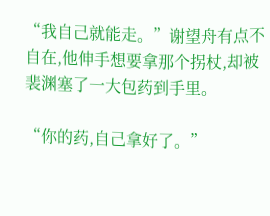“我自己就能走。”谢望舟有点不自在,他伸手想要拿那个拐杖,却被裴渊塞了一大包药到手里。

“你的药,自己拿好了。”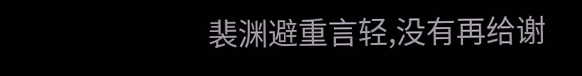裴渊避重言轻,没有再给谢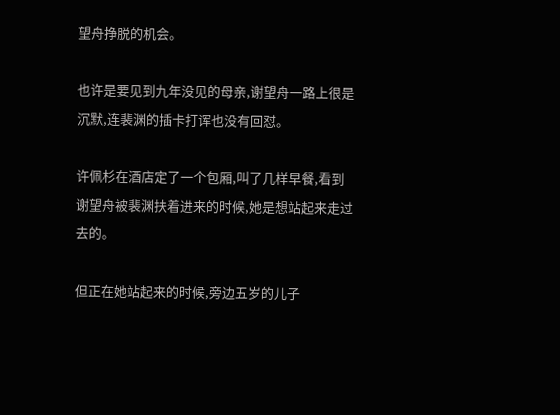望舟挣脱的机会。

也许是要见到九年没见的母亲,谢望舟一路上很是沉默,连裴渊的插卡打诨也没有回怼。

许佩杉在酒店定了一个包厢,叫了几样早餐,看到谢望舟被裴渊扶着进来的时候,她是想站起来走过去的。

但正在她站起来的时候,旁边五岁的儿子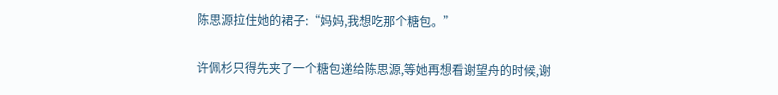陈思源拉住她的裙子:“妈妈,我想吃那个糖包。”

许佩杉只得先夹了一个糖包递给陈思源,等她再想看谢望舟的时候,谢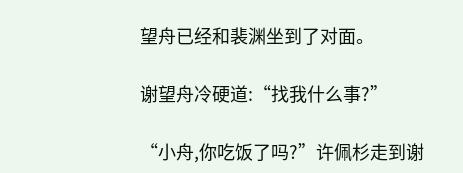望舟已经和裴渊坐到了对面。

谢望舟冷硬道:“找我什么事?”

“小舟,你吃饭了吗?”许佩杉走到谢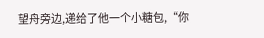望舟旁边,递给了他一个小糖包,“你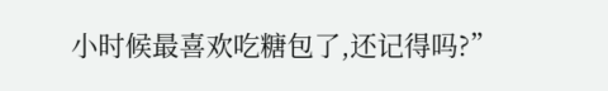小时候最喜欢吃糖包了,还记得吗?”